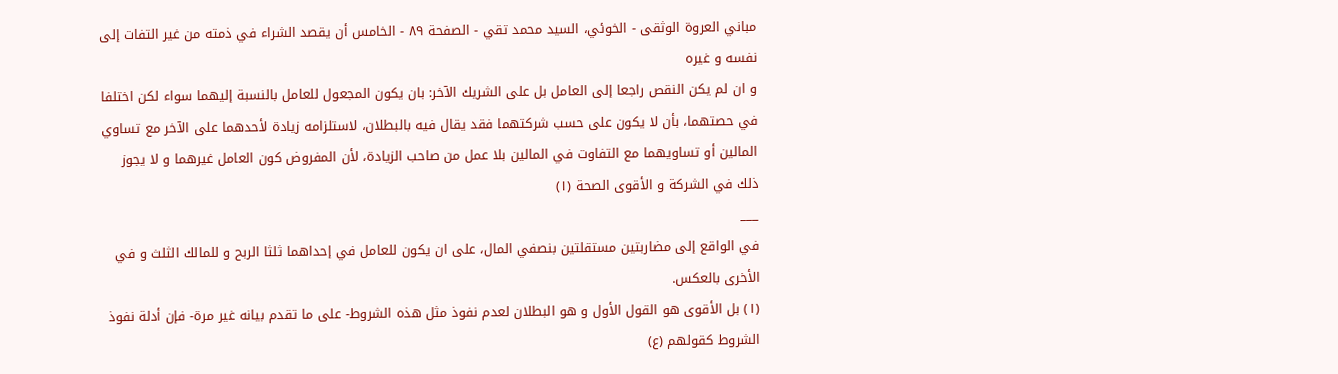مباني العروة الوثقى - الخوئي، السيد محمد تقي - الصفحة ٨٩ - الخامس أن يقصد الشراء في ذمته من غير التفات إلى نفسه و غيره
و ان لم يكن النقص راجعا إلى العامل بل على الشريك الآخر: بان يكون المجعول للعامل بالنسبة إليهما سواء لكن اختلفا في حصتهما، بأن لا يكون على حسب شركتهما فقد يقال فيه بالبطلان، لاستلزامه زيادة لأحدهما على الآخر مع تساوي المالين أو تساويهما مع التفاوت في المالين بلا عمل من صاحب الزيادة، لأن المفروض كون العامل غيرهما و لا يجوز ذلك في الشركة و الأقوى الصحة (١)
___
في الواقع إلى مضاربتين مستقلتين بنصفي المال، على ان يكون للعامل في إحداهما ثلثا الربح و للمالك الثلث و في الأخرى بالعكس.
(١) بل الأقوى هو القول الأول و هو البطلان لعدم نفوذ مثل هذه الشروط- على ما تقدم بيانه غير مرة- فإن أدلة نفوذ الشروط كقولهم (ع)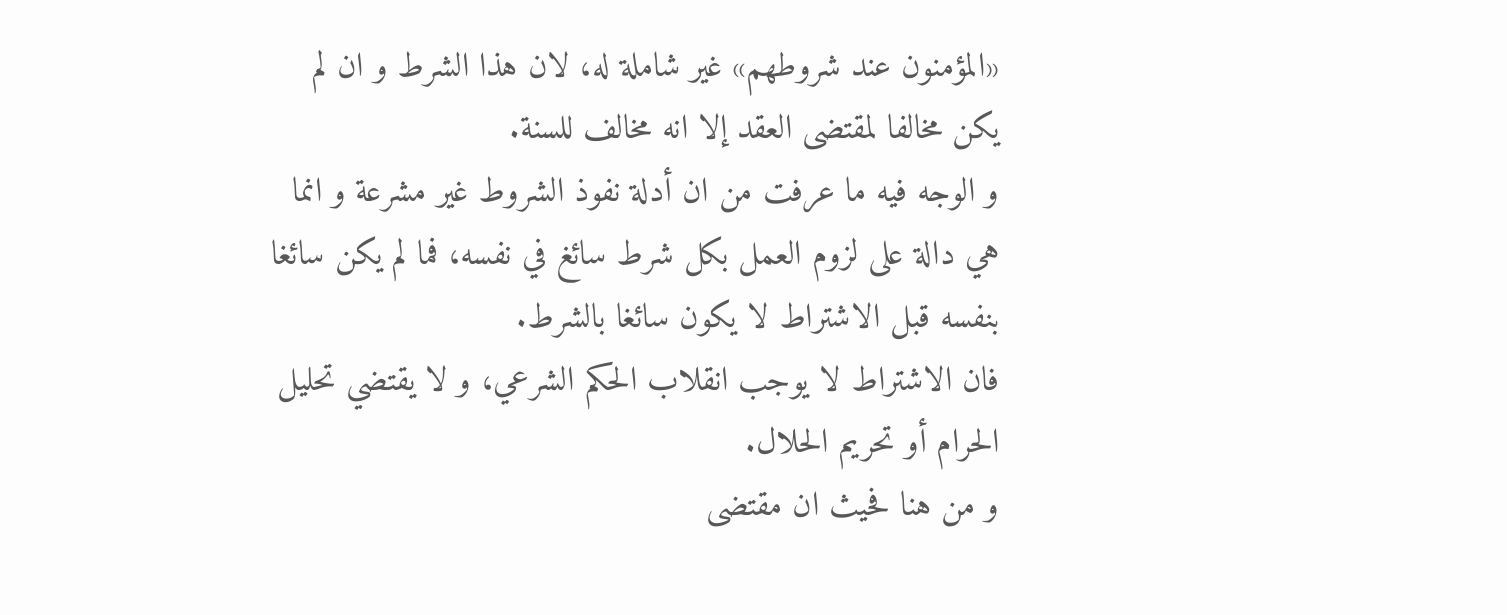«المؤمنون عند شروطهم» غير شاملة له، لان هذا الشرط و ان لم يكن مخالفا لمقتضى العقد إلا انه مخالف للسنة.
و الوجه فيه ما عرفت من ان أدلة نفوذ الشروط غير مشرعة و انما هي دالة على لزوم العمل بكل شرط سائغ في نفسه، فما لم يكن سائغا بنفسه قبل الاشتراط لا يكون سائغا بالشرط.
فان الاشتراط لا يوجب انقلاب الحكم الشرعي، و لا يقتضي تحليل الحرام أو تحريم الحلال.
و من هنا فحيث ان مقتضى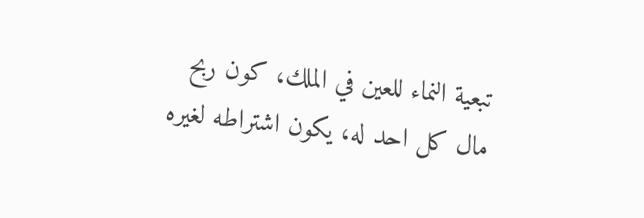تبعية النماء للعين في الملك، كون ربح مال كل احد له، يكون اشتراطه لغيره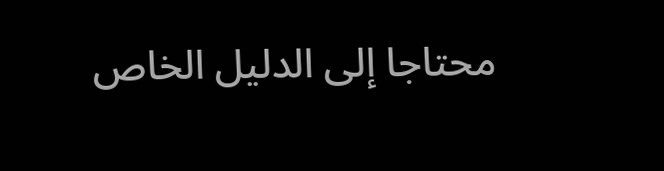محتاجا إلى الدليل الخاص